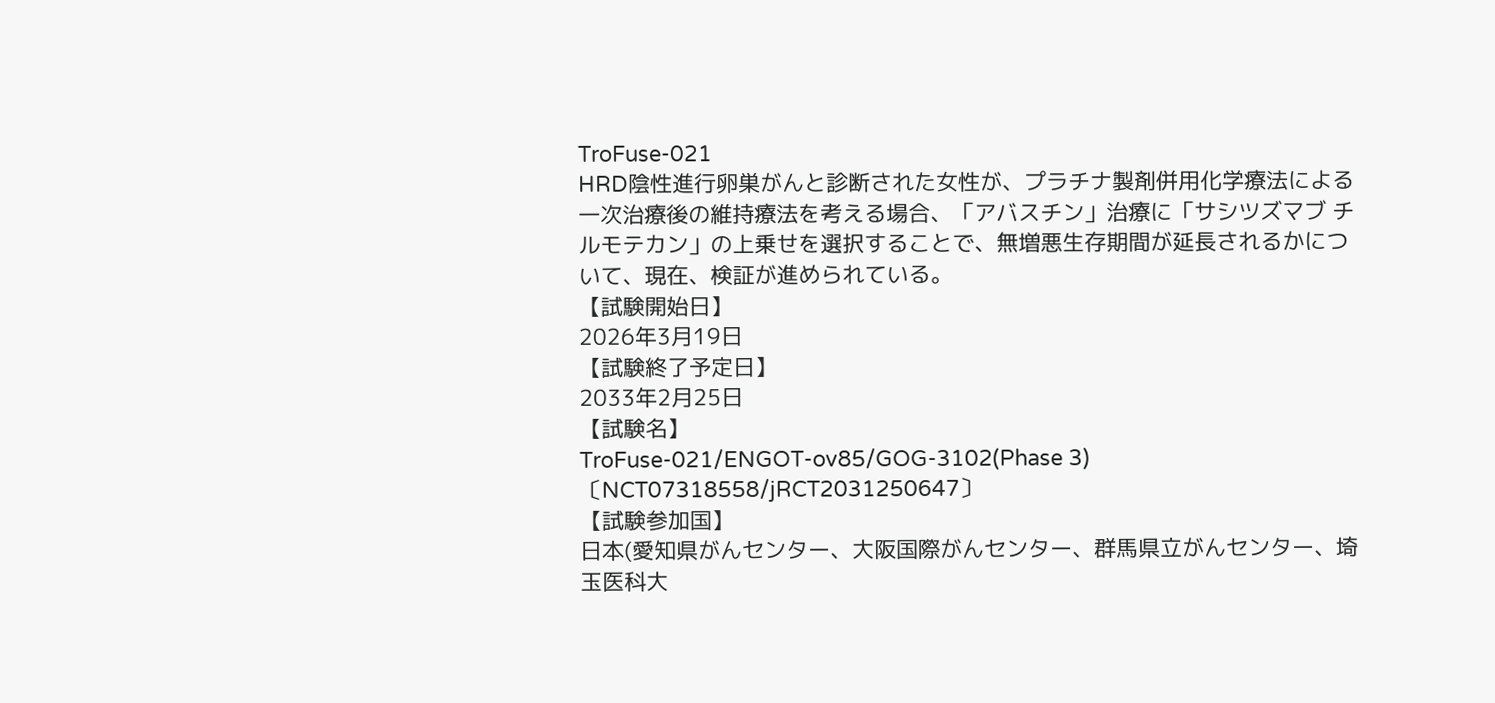TroFuse-021
HRD陰性進行卵巣がんと診断された女性が、プラチナ製剤併用化学療法による一次治療後の維持療法を考える場合、「アバスチン」治療に「サシツズマブ チルモテカン」の上乗せを選択することで、無増悪生存期間が延長されるかについて、現在、検証が進められている。
【試験開始日】
2026年3月19日
【試験終了予定日】
2033年2月25日
【試験名】
TroFuse-021/ENGOT-ov85/GOG-3102(Phase 3)〔NCT07318558/jRCT2031250647〕
【試験参加国】
日本(愛知県がんセンター、大阪国際がんセンター、群馬県立がんセンター、埼玉医科大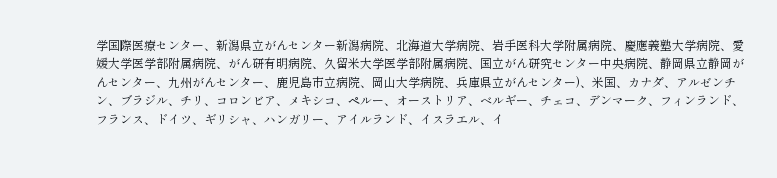学国際医療センター、新潟県立がんセンター新潟病院、北海道大学病院、岩手医科大学附属病院、慶應義塾大学病院、愛媛大学医学部附属病院、がん研有明病院、久留米大学医学部附属病院、国立がん研究センター中央病院、静岡県立静岡がんセンター、九州がんセンター、鹿児島市立病院、岡山大学病院、兵庫県立がんセンター)、米国、カナダ、アルゼンチン、ブラジル、チリ、コロンビア、メキシコ、ペルー、オーストリア、ベルギー、チェコ、デンマーク、フィンランド、フランス、ドイツ、ギリシャ、ハンガリー、アイルランド、イスラエル、イ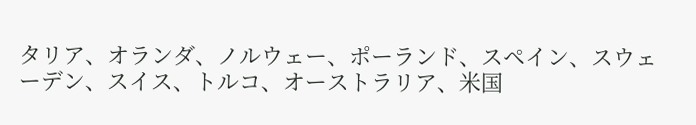タリア、オランダ、ノルウェー、ポーランド、スペイン、スウェーデン、スイス、トルコ、オーストラリア、米国